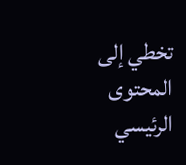تخطي إلى المحتوى الرئيسي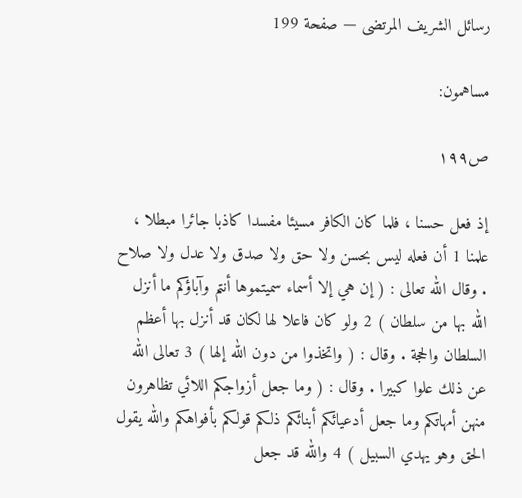رسائل الشريف المرتضى — صفحة 199

مساهمون:

ص١٩٩

إذ فعل حسنا ، فلما كان الكافر مسيئا مفسدا كاذبا جائرا مبطلا ، علمنا 1 أن فعله ليس بحسن ولا حق ولا صدق ولا عدل ولا صلاح . وقال الله تعالى : ( إن هي إلا أسماء سميتموها أنتم وآباؤكم ما أنزل الله بها من سلطان ) 2 ولو كان فاعلا لها لكان قد أنزل بها أعظم السلطان والحجة . وقال : ( واتخذوا من دون الله إلها ) 3 تعالى الله عن ذلك علوا كبيرا . وقال : ( وما جعل أزواجكم اللائي تظاهرون منهن أمهاتكم وما جعل أدعيائكم أبنائكم ذلكم قولكم بأفواهكم والله يقول الحق وهو يهدي السبيل ) 4 والله قد جعل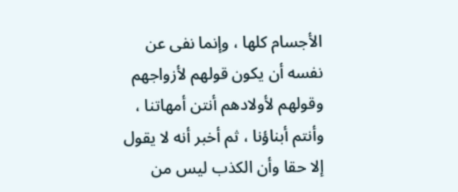الأجسام كلها ، وإنما نفى عن نفسه أن يكون قولهم لأزواجهم وقولهم لأولادهم أنتن أمهاتنا ، وأنتم أبناؤنا ، ثم أخبر أنه لا يقول إلا حقا وأن الكذب ليس من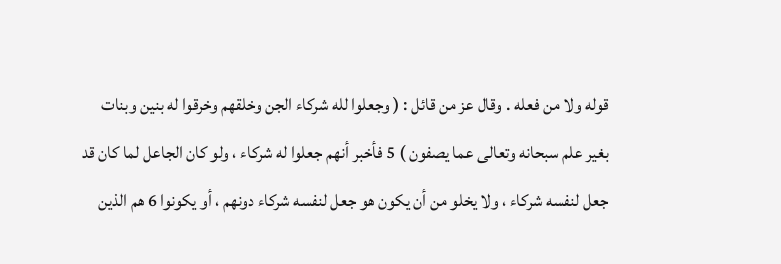قوله ولا من فعله . وقال عز من قائل : ( وجعلوا لله شركاء الجن وخلقهم وخرقوا له بنين وبنات بغير علم سبحانه وتعالى عما يصفون ) 5 فأخبر أنهم جعلوا له شركاء ، ولو كان الجاعل لما كان قد جعل لنفسه شركاء ، ولا يخلو من أن يكون هو جعل لنفسه شركاء دونهم ، أو يكونوا 6 هم الذين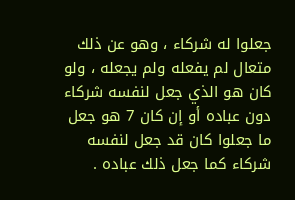جعلوا له شركاء ، وهو عن ذلك متعال لم يفعله ولم يجعله ، ولو كان هو الذي جعل لنفسه شركاء دون عباده أو إن كان 7 هو جعل ما جعلوا كان قد جعل لنفسه شركاء كما جعل ذلك عباده .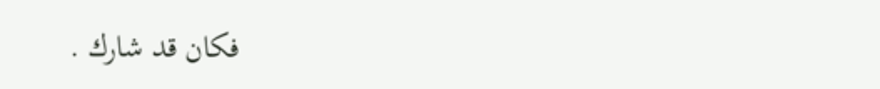فكان قد شارك .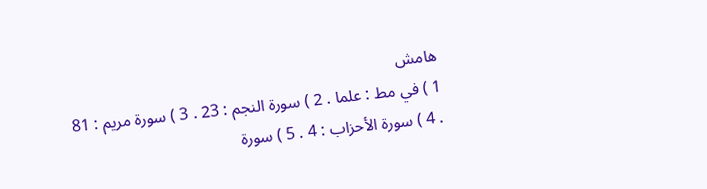هامش
1 ) في مط : علما . 2 ) سورة النجم : 23 . 3 ) سورة مريم : 81 . 4 ) سورة الأحزاب : 4 . 5 ) سورة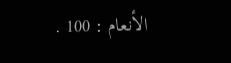الأنعام : 100 .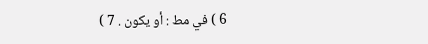6 ) في مط : أو يكون . 7 )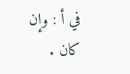في أ : وإن كان .